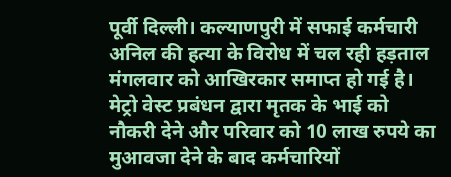पूर्वी दिल्ली। कल्याणपुरी में सफाई कर्मचारी अनिल की हत्या के विरोध में चल रही हड़ताल मंगलवार को आखिरकार समाप्त हो गई है। मेट्रो वेस्ट प्रबंधन द्वारा मृतक के भाई को नौकरी देने और परिवार को 10 लाख रुपये का मुआवजा देने के बाद कर्मचारियों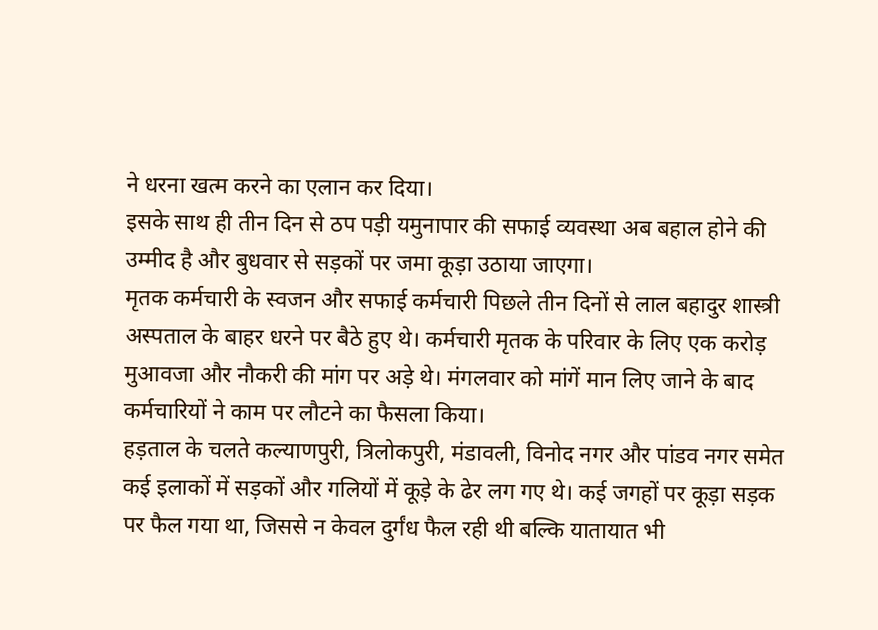ने धरना खत्म करने का एलान कर दिया।
इसके साथ ही तीन दिन से ठप पड़ी यमुनापार की सफाई व्यवस्था अब बहाल होने की उम्मीद है और बुधवार से सड़कों पर जमा कूड़ा उठाया जाएगा।
मृतक कर्मचारी के स्वजन और सफाई कर्मचारी पिछले तीन दिनों से लाल बहादुर शास्त्री अस्पताल के बाहर धरने पर बैठे हुए थे। कर्मचारी मृतक के परिवार के लिए एक करोड़ मुआवजा और नौकरी की मांग पर अड़े थे। मंगलवार को मांगें मान लिए जाने के बाद कर्मचारियों ने काम पर लौटने का फैसला किया।
हड़ताल के चलते कल्याणपुरी, त्रिलोकपुरी, मंडावली, विनोद नगर और पांडव नगर समेत कई इलाकों में सड़कों और गलियों में कूड़े के ढेर लग गए थे। कई जगहों पर कूड़ा सड़क पर फैल गया था, जिससे न केवल दुर्गंध फैल रही थी बल्कि यातायात भी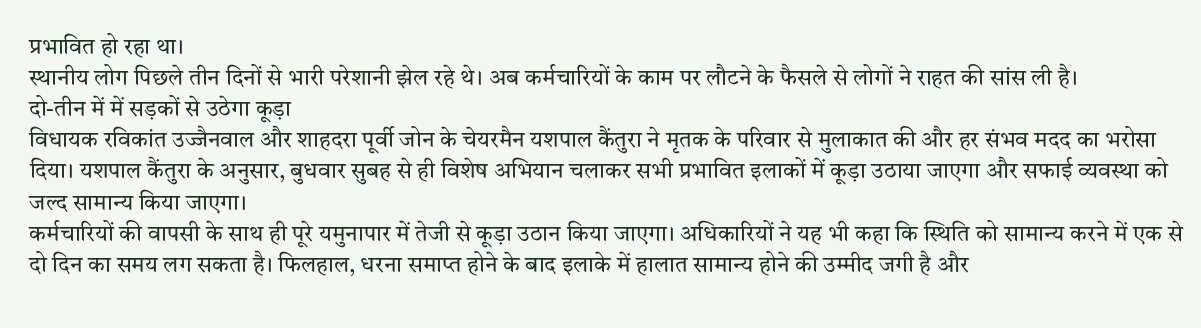प्रभावित हो रहा था।
स्थानीय लोग पिछले तीन दिनों से भारी परेशानी झेल रहे थे। अब कर्मचारियों के काम पर लौटने के फैसले से लोगों ने राहत की सांस ली है।
दो-तीन में में सड़कों से उठेगा कूड़ा
विधायक रविकांत उज्जैनवाल और शाहदरा पूर्वी जोन के चेयरमैन यशपाल कैंतुरा ने मृतक के परिवार से मुलाकात की और हर संभव मदद का भरोसा दिया। यशपाल कैंतुरा के अनुसार, बुधवार सुबह से ही विशेष अभियान चलाकर सभी प्रभावित इलाकों में कूड़ा उठाया जाएगा और सफाई व्यवस्था को जल्द सामान्य किया जाएगा।
कर्मचारियों की वापसी के साथ ही पूरे यमुनापार में तेजी से कूड़ा उठान किया जाएगा। अधिकारियों ने यह भी कहा कि स्थिति को सामान्य करने में एक से दो दिन का समय लग सकता है। फिलहाल, धरना समाप्त होने के बाद इलाके में हालात सामान्य होने की उम्मीद जगी है और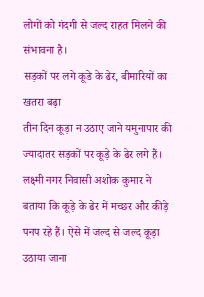लोगों को गंदगी से जल्द राहत मिलने की संभावना है।
सड़कों पर लगे कूडे के ढेर, बीमारियों का खतरा बढ़ा
तीन दिन कूड़ा न उठाए जाने यमुनापार की ज्यादातर सड़कों पर कूड़े के ढेर लगे हैं। लक्ष्मी नगर निवासी अशोक कुमार ने बताया कि कूड़े के ढेर में मच्छर और कीड़े पनप रहे हैं। ऐसे में जल्द से जल्द कूड़ा उठाया जाना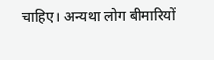चाहिए। अन्यथा लोग बीमारियों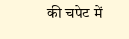की चपेट में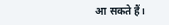आ सकते हैं।